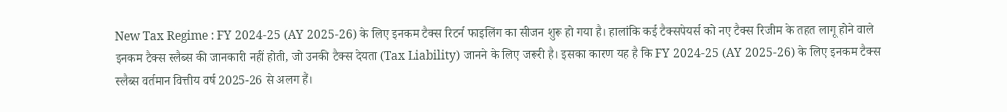New Tax Regime : FY 2024-25 (AY 2025-26) के लिए इनकम टैक्स रिटर्न फाइलिंग का सीजन शुरू हो गया है। हालांकि कई टैक्सपेयर्स को नए टैक्स रिजीम के तहत लागू होने वाले इनकम टैक्स स्लैब्स की जानकारी नहीं होती, जो उनकी टैक्स देयता (Tax Liability) जानने के लिए जरूरी है। इसका कारण यह है कि FY 2024-25 (AY 2025-26) के लिए इनकम टैक्स स्लैब्स वर्तमान वित्तीय वर्ष 2025-26 से अलग हैं।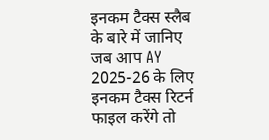इनकम टैक्स स्लैब के बारे में जानिए
जब आप AY 2025-26 के लिए इनकम टैक्स रिटर्न फाइल करेंगे तो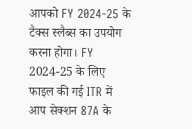आपको FY 2024-25 के टैक्स स्लैब्स का उपयोग करना होगा। FY 2024-25 के लिए फाइल की गई ITR में आप सेक्शन 87A के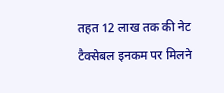तहत 12 लाख तक की नेट टैक्सेबल इनकम पर मिलने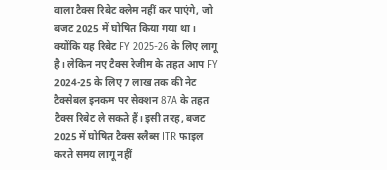वाला टैक्स रिबेट क्लेम नहीं कर पाएंगे, जो बजट 2025 में घोषित किया गया था। क्योंकि यह रिबेट FY 2025-26 के लिए लागू है। लेकिन नए टैक्स रेजीम के तहत आप FY 2024-25 के लिए 7 लाख तक की नेट टैक्सेबल इनकम पर सेक्शन 87A के तहत टैक्स रिबेट ले सकते हैं। इसी तरह, बजट 2025 में घोषित टैक्स स्लैब्स ITR फाइल करते समय लागू नहीं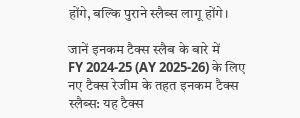होंगे, बल्कि पुराने स्लैब्स लागू होंगे।

जानें इनकम टैक्स स्लैब के बारे में
FY 2024-25 (AY 2025-26) के लिए नए टैक्स रेजीम के तहत इनकम टैक्स स्लैब्स: यह टैक्स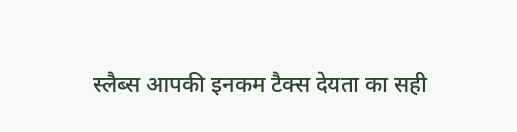स्लैब्स आपकी इनकम टैक्स देयता का सही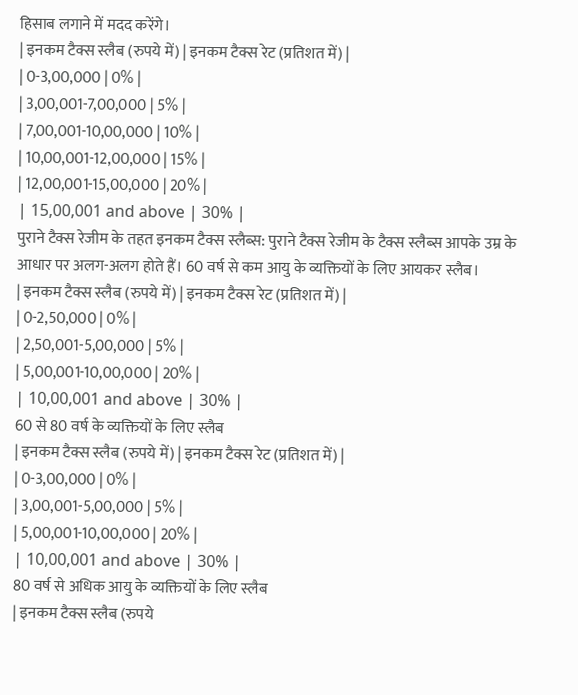हिसाब लगाने में मदद करेंगे।
| इनकम टैक्स स्लैब (रुपये में) | इनकम टैक्स रेट (प्रतिशत में) |
| 0-3,00,000 | 0% |
| 3,00,001-7,00,000 | 5% |
| 7,00,001-10,00,000 | 10% |
| 10,00,001-12,00,000 | 15% |
| 12,00,001-15,00,000 | 20% |
| 15,00,001 and above | 30% |
पुराने टैक्स रेजीम के तहत इनकम टैक्स स्लैब्स: पुराने टैक्स रेजीम के टैक्स स्लैब्स आपके उम्र के आधार पर अलग-अलग होते हैं। 60 वर्ष से कम आयु के व्यक्तियों के लिए आयकर स्लैब।
| इनकम टैक्स स्लैब (रुपये में) | इनकम टैक्स रेट (प्रतिशत में) |
| 0-2,50,000 | 0% |
| 2,50,001-5,00,000 | 5% |
| 5,00,001-10,00,000 | 20% |
| 10,00,001 and above | 30% |
60 से 80 वर्ष के व्यक्तियों के लिए स्लैब
| इनकम टैक्स स्लैब (रुपये में) | इनकम टैक्स रेट (प्रतिशत में) |
| 0-3,00,000 | 0% |
| 3,00,001-5,00,000 | 5% |
| 5,00,001-10,00,000 | 20% |
| 10,00,001 and above | 30% |
80 वर्ष से अधिक आयु के व्यक्तियों के लिए स्लैब
| इनकम टैक्स स्लैब (रुपये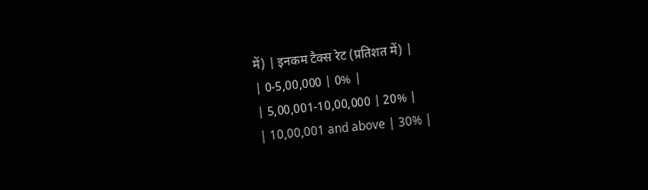में) | इनकम टैक्स रेट (प्रतिशत में) |
| 0-5,00,000 | 0% |
| 5,00,001-10,00,000 | 20% |
| 10,00,001 and above | 30% |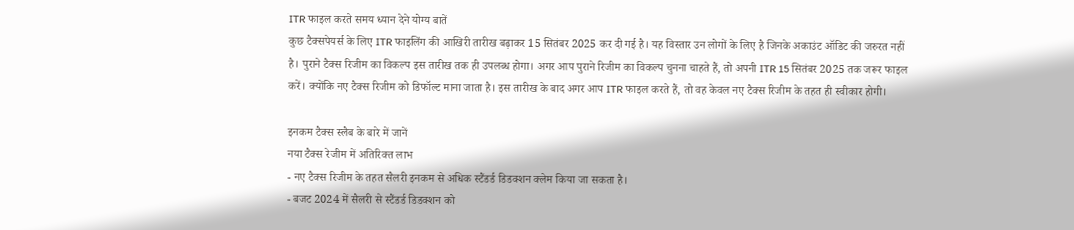ITR फाइल करते समय ध्यान देने योग्य बातें
कुछ टैक्सपेयर्स के लिए ITR फाइलिंग की आखिरी तारीख बढ़ाकर 15 सितंबर 2025 कर दी गई है। यह विस्तार उन लोगों के लिए है जिनके अकाउंट ऑडिट की जरुरत नहीं है। पुराने टैक्स रिजीम का विकल्प इस तारीख तक ही उपलब्ध होगा। अगर आप पुराने रिजीम का विकल्प चुनना चाहते हैं, तो अपनी ITR 15 सितंबर 2025 तक जरूर फाइल करें। क्योंकि नए टैक्स रिजीम को डिफॉल्ट माना जाता है। इस तारीख के बाद अगर आप ITR फाइल करते हैं, तो वह केवल नए टैक्स रिजीम के तहत ही स्वीकार होगी।

इनकम टैक्स स्लैब के बारे में जानें
नया टैक्स रेजीम में अतिरिक्त लाभ
- नए टैक्स रिजीम के तहत सैलरी इनकम से अधिक स्टैंडर्ड डिडक्शन क्लेम किया जा सकता है।
- बजट 2024 में सैलरी से स्टैंडर्ड डिडक्शन को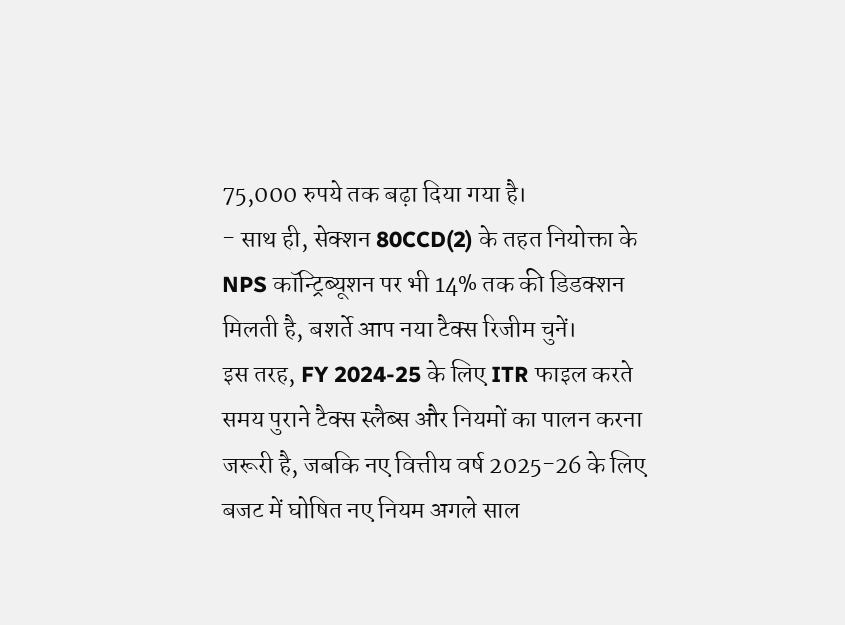75,000 रुपये तक बढ़ा दिया गया है।
- साथ ही, सेक्शन 80CCD(2) के तहत नियोक्ता के NPS कॉन्ट्रिब्यूशन पर भी 14% तक की डिडक्शन मिलती है, बशर्ते आप नया टैक्स रिजीम चुनें।
इस तरह, FY 2024-25 के लिए ITR फाइल करते समय पुराने टैक्स स्लैब्स और नियमों का पालन करना जरूरी है, जबकि नए वित्तीय वर्ष 2025-26 के लिए बजट में घोषित नए नियम अगले साल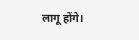लागू होंगे।